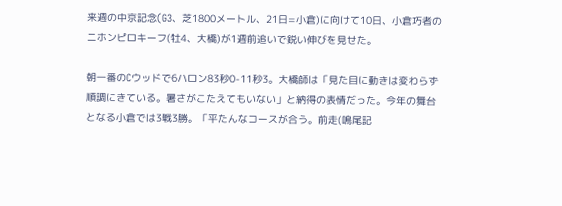来週の中京記念(G3、芝1800メートル、21日=小倉)に向けて10日、小倉巧者のニホンピロキーフ(牡4、大橋)が1週前追いで鋭い伸びを見せた。

朝一番のCウッドで6ハロン83秒0-11秒3。大橋師は「見た目に動きは変わらず順調にきている。暑さがこたえてもいない」と納得の表情だった。今年の舞台となる小倉では3戦3勝。「平たんなコースが合う。前走(鳴尾記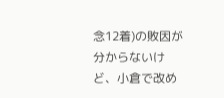念12着)の敗因が分からないけど、小倉で改め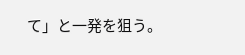て」と一発を狙う。